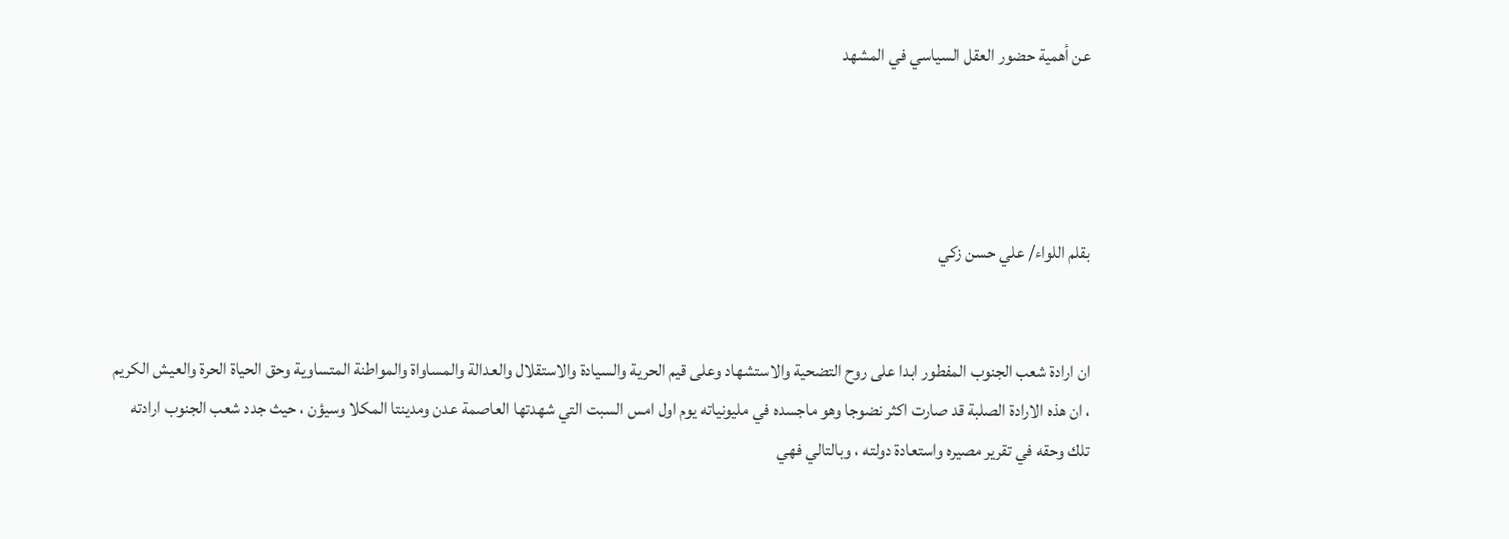عن أهمية حضور العقل السياسي في المشهد




بقلم اللواء/ علي حسن زكي


ان ارادة شعب الجنوب المفطور ابدا على روح التضحية والاستشهاد وعلى قيم الحرية والسيادة والاستقلال والعدالة والمساواة والمواطنة المتساوية وحق الحياة الحرة والعيش الكريم ، ان هذه الارادة الصلبة قد صارت اكثر نضوجا وهو ماجسده في مليونياته يوم اول امس السبت التي شهدتها العاصمة عدن ومدينتا المكلا وسيؤن ، حيث جدد شعب الجنوب ارادته تلك وحقه في تقرير مصيره واستعادة دولته ، وبالتالي فهي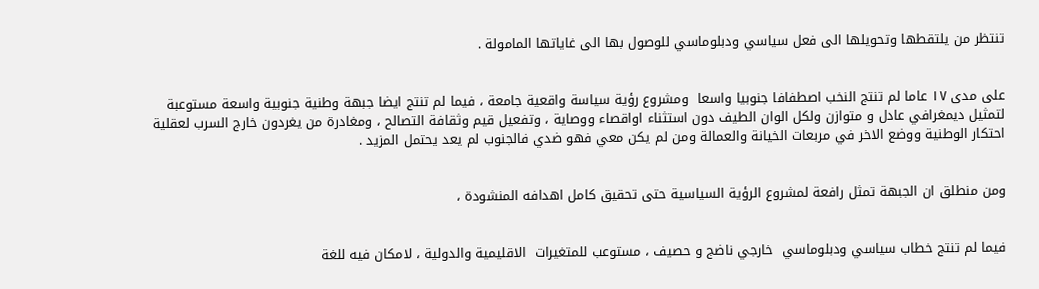تنتظر من يلتقطها وتحويلها الى فعل سياسي ودبلوماسي للوصول بها الى غاياتها المامولة .


على مدى ١٧ عاما لم تنتج النخب اصطفافا جنوبيا واسعا  ومشروع رؤية سياسة واقعية جامعة ، فيما لم تنتج ايضا جبهة وطنية جنوبية واسعة مستوعبة لتمثيل ديمغرافي عادل و متوازن ولكل الوان الطيف دون استثناء اواقصاء ووصاية ، وتفعيل قيم وثقافة التصالح ، ومغادرة من يغردون خارج السرب لعقلية احتكار الوطنية ووضع الاخر في مربعات الخيانة والعمالة ومن لم يكن معي فهو ضدي فالجنوب لم يعد يحتمل المزيد .


ومن منطلق ان الجبهة تمثل رافعة لمشروع الرؤية السياسية حتى تحقيق كامل اهدافه المنشودة ،


فيما لم تنتج خطاب سياسي ودبلوماسي  خارجي ناضج و حصيف ، مستوعب للمتغيرات  الاقليمية والدولية ، لامكان فيه للغة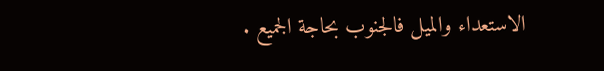الاستعداء والميل فالجنوب بحاجة الجميع .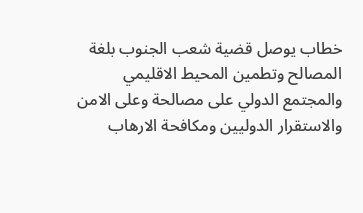خطاب يوصل قضية شعب الجنوب بلغة المصالح وتطمين المحيط الاقليمي والمجتمع الدولي على مصالحة وعلى الامن والاستقرار الدوليين ومكافحة الارهاب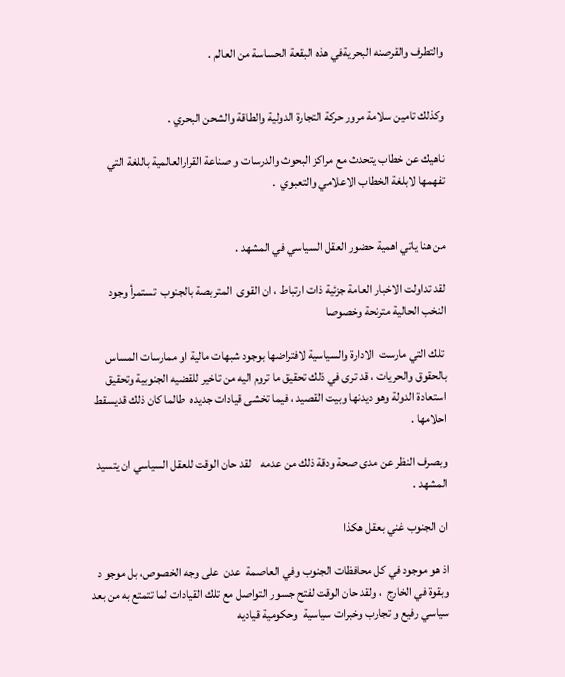والتطرف والقرصنه البحريةفي هذه البقعة الحساسة من العالم .


وكذلك تامين سلامة مرور حركة التجارة الدولية والطاقة والشحن البحري .

ناهيك عن خطاب يتحدث مع مراكز البحوث والدرسات و صناعة القرارالعالمية باللغة التي تفهمها لابلغة الخطاب الاعلامي والتعبوي  .


من هنا ياتي اهمية حضور العقل السياسي في المشهد .

لقد تداولت الاخبار العامة جزئية ذات ارتباط ، ان القوى  المتربصة بالجنوب  تستمرأ وجود النخب الحالية مترنحة وخصوصا

 تلك التي مارست  الادارة والسياسية لافتراضها بوجود شبهات مالية او ممارسات المساس بالحقوق والحريات ، قد ترى في ذلك تحقيق ما تروم اليه من تاخير للقضيه الجنوبية وتحقيق استعادة الدولة وهو ديدنها وبيت القصيد ، فيما تخشى قيادات جديده  طالما كان ذلك قديسقط  احلامها .

وبصرف النظر عن مدى صحة ودقة ذلك من عدمه    لقد حان الوقت للعقل السياسي ان يتسيد المشهد .

ان الجنوب غني بعقل هكذا

اذ هو موجود في كل محافظات الجنوب وفي العاصمة  عدن  على وجه الخصوص، بل موجو د وبقوة في الخارج  ، ولقد حان الوقت لفتح جسور التواصل مع تلك القيادات لما تتمتع به من بعد سياسي رفيع و تجارب وخبرات سياسية  وحكومية قياديه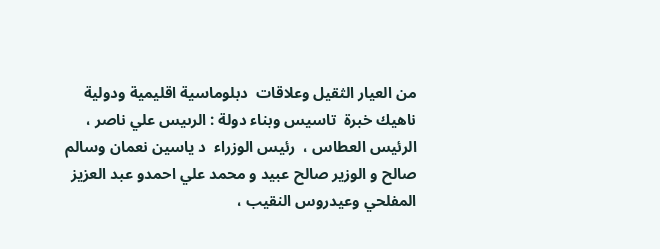من العيار الثقيل وعلاقات  دبلوماسية اقليمية ودولية ناهيك خبرة  تاسيس وبناء دولة : الرىيس علي ناصر ، الرئيس العطاس ،  رئيس الوزراء  د ياسين نعمان وسالم صالح و الوزير صالح عبيد و محمد علي احمدو عبد العزيز المفلحي وعيدروس النقيب ،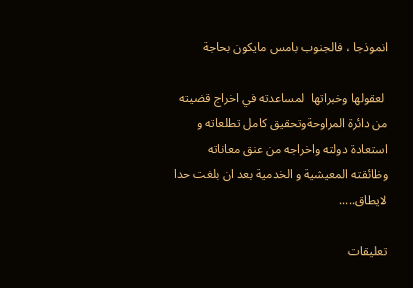انموذجا ، فالجنوب بامس مايكون بحاجة

 لعقولها وخبراتها  لمساعدته في اخراج قضيته من دائرة المراوحةوتحقيق كامل تطلعاته و استعادة دولته واخراجه من عنق معاناته وظائقته المعيشية و الخدمية بعد ان بلغت حدا لايطاق.....

تعليقات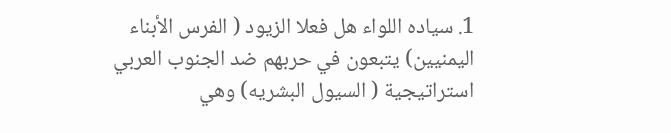1. سياده اللواء هل فعلا الزيود ( الفرس الأبناء اليمنيين) يتبعون في حربهم ضد الجنوب العربي استراتيجية ( السيول البشريه) وهي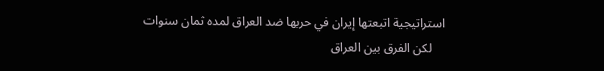استراتيجية اتبعتها إيران في حربها ضد العراق لمده ثمان سنوات
    لكن الفرق بين العراق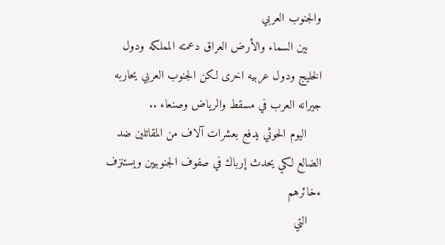والجنوب العربي
    بين السماء والأرض العراق دعمته المملكه ودول الخليج ودول عربيه اخرى لكن الجنوب العربي يحاربه جيرانه العرب في مسقط والرياض وصنعاء ..
    اليوم الحوثي يدفع بعشرات آلاف من المقاتلين ضد الضالع لكي يحدث إرباك في صفوف الجنوبيين ويستنزف ءخائرهم
    التي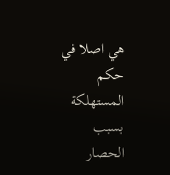هي اصلا في حكم المستهلكة بسبب الحصار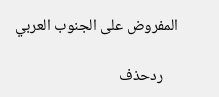المفروض على الجنوب العربي

    ردحذف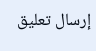إرسال تعليق